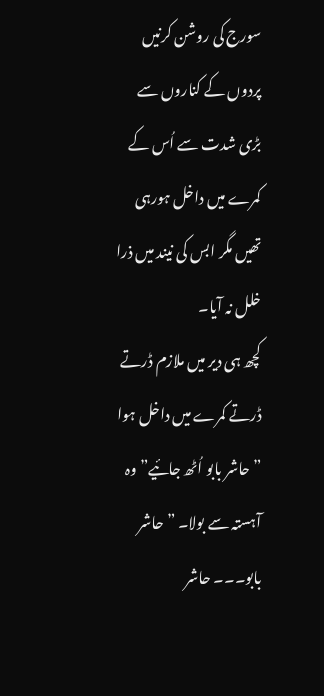سورج کی روشن کرنیں پردوں کے کناروں سے بڑی شدت سے اُس کے کمرے میں داخل ہورہی تھیں مگر ابس کی نیند میں ذرا خلل نہ آیا۔
کچھ ہی دیر میں ملازم ڈرتے ڈرتے کمرے میں داخل ہوا ”حاشر بابو اُٹھ جائیے” وہ آہستہ سے بولا۔ ”حاشر بابو۔۔۔ حاشر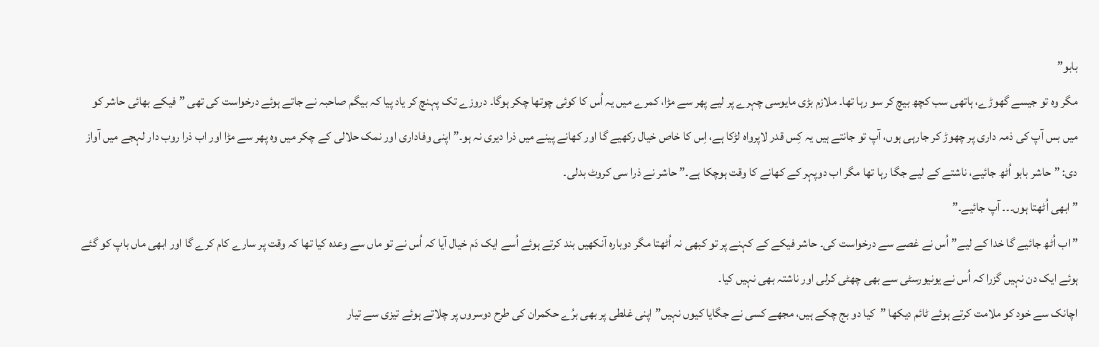بابو”
مگر وہ تو جیسے گھوڑے، ہاتھی سب کچھ بیچ کر سو رہا تھا۔ ملازم بڑی مایوسی چہرے پر لیے پھر سے مڑا، کمرے میں یہ اُس کا کوئی چوتھا چکر ہوگا۔ دروزے تک پہنچ کر یاد پیا کہ بیگم صاحبہ نے جاتے ہوئے درخواست کی تھی ”فیکے بھائی حاشر کو میں بس آپ کی ذمہ داری پر چھوڑ کر جارہی ہوں، آپ تو جانتے ہیں یہ کِس قدر لاپرواہ لڑکا ہے، اِس کا خاص خیال رکھیے گا اور کھانے پینے میں ذرا دیری نہ ہو۔” اپنی وفاداری اور نمک حلالی کے چکر میں وہ پھر سے مڑا اور اب ذرا روب دار لہجے میں آواز دی: ”حاشر بابو اُٹھ جائیے، ناشتے کے لیے جگا رہا تھا مگر اب دوپہر کے کھانے کا وقت ہوچکا ہے۔” حاشر نے ذرا سی کروٹ بدلی۔
”ابھی اُٹھتا ہوں۔۔۔ آپ جائیے۔”
”اب اُٹھ جائیے گا خدا کے لیے” اُس نے غصے سے درخواست کی۔ حاشر فیکے کے کہنے پر تو کبھی نہ اُٹھتا مگر دوبارہ آنکھیں بند کرتے ہوئے اُسے ایک دَم خیال آیا کہ اُس نے تو ماں سے وعدہ کیا تھا کہ وقت پر سارے کام کرے گا اور ابھی ماں باپ کو گئے ہوئے ایک دن نہیں گزرا کہ اُس نے یونیورسٹی سے بھی چھٹی کرلی اور ناشتہ بھی نہیں کیا۔
اچانک سے خود کو ملامت کرتے ہوئے ٹائم دیکھا ”کیا دو بج چکے ہیں، مجھے کسی نے جگایا کیوں نہیں” اپنی غلطی پر بھی برُے حکمران کی طرح دوسروں پر چلاتے ہوئے تیزی سے تیار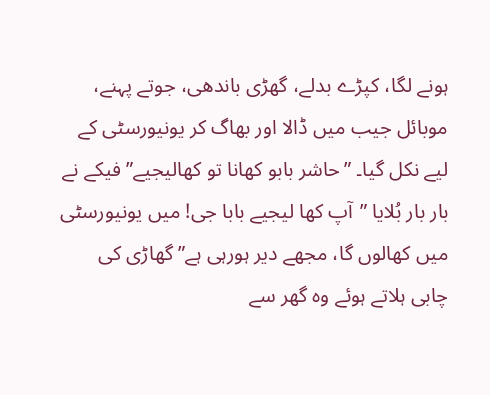ہونے لگا، کپڑے بدلے، گھڑی باندھی، جوتے پہنے، موبائل جیب میں ڈالا اور بھاگ کر یونیورسٹی کے لیے نکل گیا۔ ”حاشر بابو کھانا تو کھالیجیے” فیکے نے بار بار بُلایا ”آپ کھا لیجیے بابا جی! میں یونیورسٹی میں کھالوں گا، مجھے دیر ہورہی ہے” گھاڑی کی چابی ہلاتے ہوئے وہ گھر سے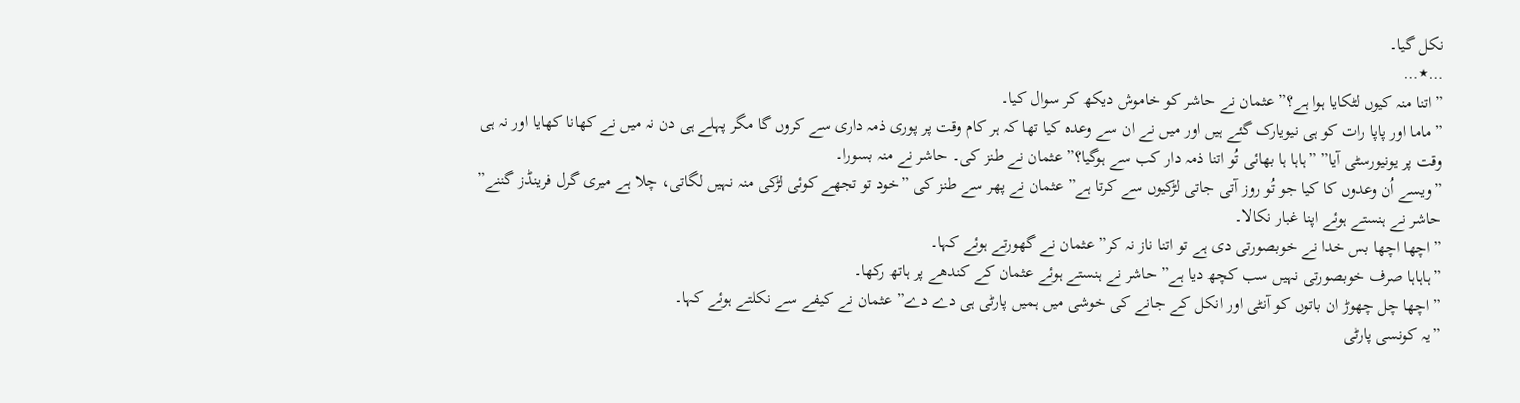نکل گیا۔
…٭…
”اتنا منہ کیوں لٹکایا ہوا ہے؟” عثمان نے حاشر کو خاموش دیکھ کر سوال کیا۔
”ماما اور پاپا رات کو ہی نیویارک گئے ہیں اور میں نے ان سے وعدہ کیا تھا کہ ہر کام وقت پر پوری ذمہ داری سے کروں گا مگر پہلے ہی دن نہ میں نے کھانا کھایا اور نہ ہی وقت پر یونیورسٹی آیا” ”ہاہا ہا بھائی تُو اتنا ذمہ دار کب سے ہوگیا؟” عثمان نے طنز کی۔ حاشر نے منہ بسورا۔
”ویسے اُن وعدوں کا کیا جو تُو روز آتی جاتی لڑکیوں سے کرتا ہے” عثمان نے پھر سے طنز کی ”خود تو تجھے کوئی لڑکی منہ نہیں لگاتی، چلا ہے میری گرل فرینڈز گننے” حاشر نے ہنستے ہوئے اپنا غبار نکالا۔
”اچھا اچھا بس خدا نے خوبصورتی دی ہے تو اتنا ناز نہ کر” عثمان نے گھورتے ہوئے کہا۔
”ہاہاہا صرف خوبصورتی نہیں سب کچھ دیا ہے” حاشر نے ہنستے ہوئے عثمان کے کندھے پر ہاتھ رکھا۔
”اچھا چل چھوڑ ان باتوں کو آنٹی اور انکل کے جانے کی خوشی میں ہمیں پارٹی ہی دے دے” عثمان نے کیفے سے نکلتے ہوئے کہا۔
”یہ کونسی پارٹی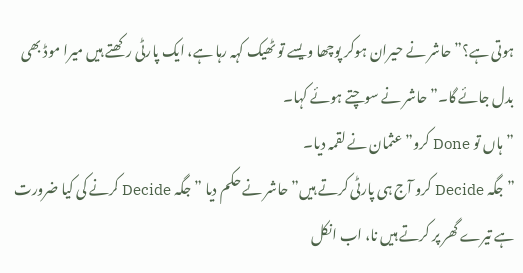ہوتی ہے؟” حاشر نے حیران ہوکر پوچھا ویسے تو ٹھیک کہہ رہا ہے، ایک پارٹی رکھتے ہیں میرا موڈ بھی بدل جائے گا۔” حاشر نے سوچتے ہوئے کہا۔
”ہاں تو Done کرو” عثمان نے لقمہ دیا۔
”جگہ Decide کرو آج ہی پارٹی کرتے ہیں” حاشر نے حکم دیا ”جگہ Decide کرنے کی کیا ضرورت ہے تیرے گھر پر کرتے ہیں نا، اب انکل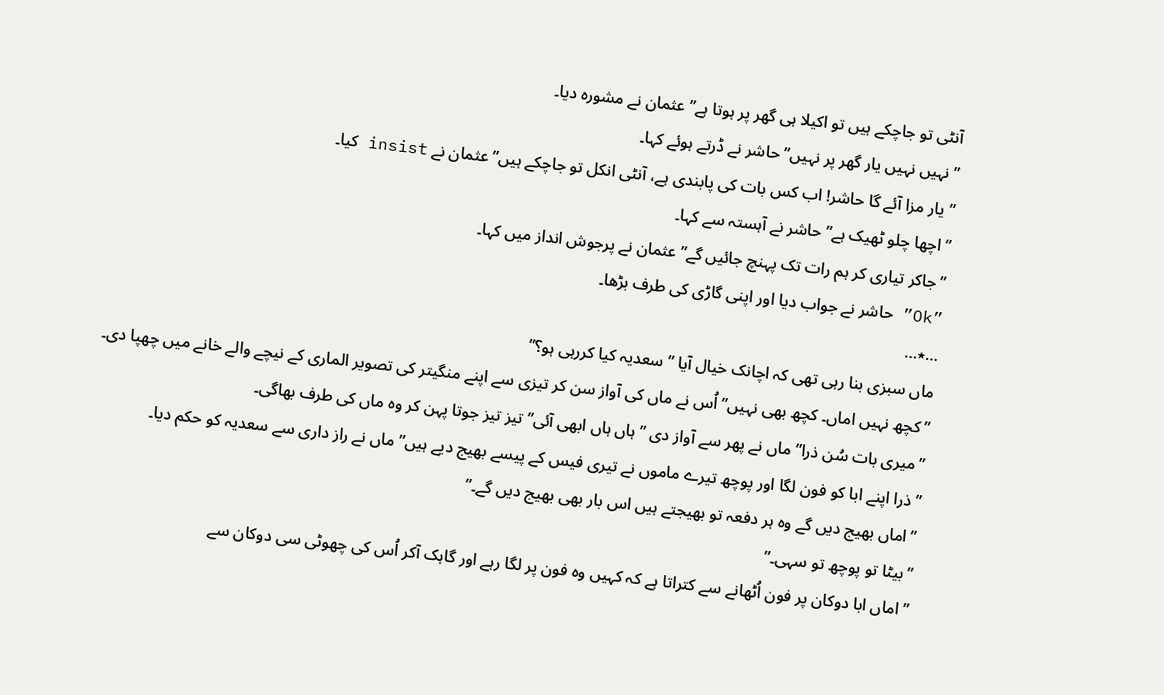آنٹی تو جاچکے ہیں تو اکیلا ہی گھر پر ہوتا ہے” عثمان نے مشورہ دیا۔
”نہیں نہیں یار گھر پر نہیں” حاشر نے ڈرتے ہوئے کہا۔
”یار مزا آئے گا حاشر! اب کس بات کی پابندی ہے، آنٹی انکل تو جاچکے ہیں” عثمان نے insist کیا۔
”اچھا چلو ٹھیک ہے” حاشر نے آہستہ سے کہا۔
”جاکر تیاری کر ہم رات تک پہنچ جائیں گے” عثمان نے پرجوش انداز میں کہا۔
”Ok” حاشر نے جواب دیا اور اپنی گاڑی کی طرف بڑھا۔
…٭…
ماں سبزی بنا رہی تھی کہ اچانک خیال آیا ”سعدیہ کیا کررہی ہو؟”
”کچھ نہیں اماں۔ کچھ بھی نہیں” اُس نے ماں کی آواز سن کر تیزی سے اپنے منگیتر کی تصویر الماری کے نیچے والے خانے میں چھپا دی۔
”میری بات سُن ذرا” ماں نے پھر سے آواز دی ”ہاں ہاں ابھی آئی” تیز تیز جوتا پہن کر وہ ماں کی طرف بھاگی۔
”ذرا اپنے ابا کو فون لگا اور پوچھ تیرے ماموں نے تیری فیس کے پیسے بھیج دیے ہیں” ماں نے راز داری سے سعدیہ کو حکم دیا۔
”اماں بھیج دیں گے وہ ہر دفعہ تو بھیجتے ہیں اس بار بھی بھیج دیں گے۔”
”بیٹا تو پوچھ تو سہی۔”
”اماں ابا دوکان پر فون اُٹھانے سے کتراتا ہے کہ کہیں وہ فون پر لگا رہے اور گاہک آکر اُس کی چھوٹی سی دوکان سے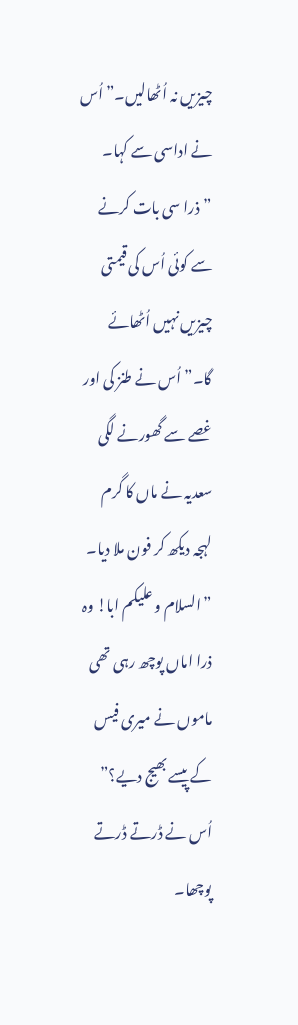چیزیں نہ اُٹھالیں۔” اُس نے اداسی سے کہا۔
”ذرا سی بات کرنے سے کوئی اُس کی قیمتی چیزیں نہیں اُٹھائے گا۔” اُس نے طنز کی اور غصے سے گھورنے لگی سعدیہ نے ماں کا گرم لہجہ دیکھ کر فون ملا دیا۔
”السلام و علیکم ابا! وہ ذرا اماں پوچھ رہی تھی ماموں نے میری فیس کے پیسے بھیج دیے؟” اُس نے ڈرتے ڈرتے پوچھا۔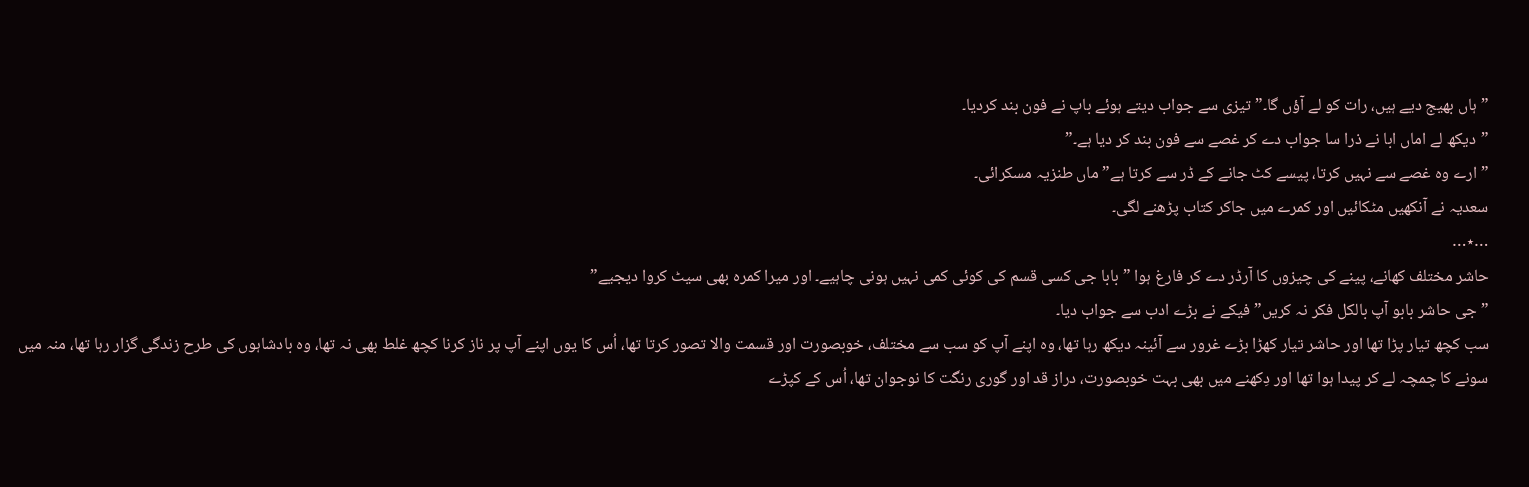”ہاں بھیج دیے ہیں، رات کو لے آؤں گا۔” تیزی سے جواب دیتے ہوئے باپ نے فون بند کردیا۔
”دیکھ لے اماں ابا نے ذرا سا جواب دے کر غصے سے فون بند کر دیا ہے۔”
”ارے وہ غصے سے نہیں کرتا، پیسے کٹ جانے کے ڈر سے کرتا ہے” ماں طنزیہ مسکرائی۔
سعدیہ نے آنکھیں مٹکائیں اور کمرے میں جاکر کتاب پڑھنے لگی۔
…٭…
حاشر مختلف کھانے، پینے کی چیزوں کا آرڈر دے کر فارغ ہوا ”بابا جی کسی قسم کی کوئی کمی نہیں ہونی چاہیے۔ اور میرا کمرہ بھی سیٹ کروا دیجیے”
”جی حاشر بابو آپ بالکل فکر نہ کریں” فیکے نے بڑے ادب سے جواب دیا۔
سب کچھ تیار پڑا تھا اور حاشر تیار کھڑا بڑے غرور سے آئینہ دیکھ رہا تھا، وہ اپنے آپ کو سب سے مختلف، خوبصورت اور قسمت والا تصور کرتا تھا، اُس کا یوں اپنے آپ پر ناز کرنا کچھ غلط بھی نہ تھا، وہ بادشاہوں کی طرح زندگی گزار رہا تھا، منہ میں سونے کا چمچہ لے کر پیدا ہوا تھا اور دِکھنے میں بھی بہت خوبصورت، دراز قد اور گوری رنگت کا نوجوان تھا، اُس کے کپڑے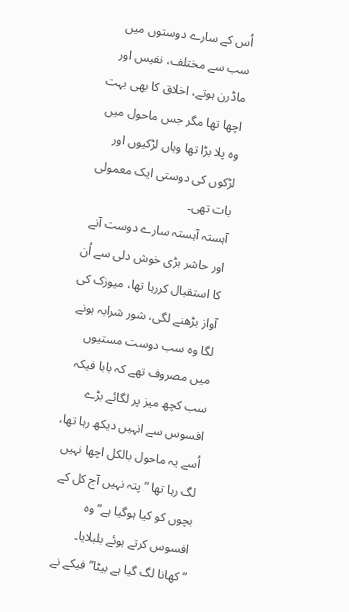اُس کے سارے دوستوں میں سب سے مختلف، نفیس اور ماڈرن ہوتے، اخلاق کا بھی بہت اچھا تھا مگر جس ماحول میں وہ پلا بڑا تھا وہاں لڑکیوں اور لڑکوں کی دوستی ایک معمولی بات تھی۔
آہستہ آہستہ سارے دوست آنے اور حاشر بڑی خوش دلی سے اُن کا استقبال کررہا تھا، میوزک کی آواز بڑھنے لگی، شور شرابہ ہونے لگا وہ سب دوست مستیوں میں مصروف تھے کہ بابا فیکہ سب کچھ میز پر لگائے بڑے افسوس سے انہیں دیکھ رہا تھا، اُسے یہ ماحول بالکل اچھا نہیں لگ رہا تھا ”پتہ نہیں آج کل کے بچوں کو کیا ہوگیا ہے” وہ افسوس کرتے ہوئے بلبلایا۔
”کھانا لگ گیا ہے بیٹا” فیکے نے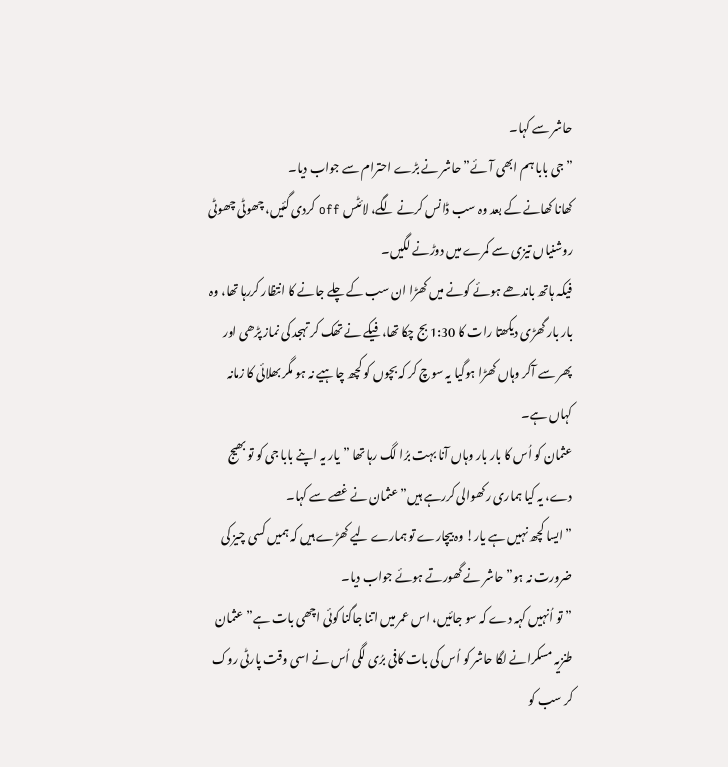حاشر سے کہا۔
”جی بابا ہم ابھی آئے” حاشر نے بڑے احترام سے جواب دیا۔
کھانا کھانے کے بعد وہ سب ڈانس کرنے لگے، لائٹس off کردی گئیں، چھوٹی چھوٹی روشنیاں تیزی سے کمرے میں دوڑنے لگیں۔
فیکہ ہاتھ باندھے ہوئے کونے میں کھڑا ان سب کے چلے جانے کا انتظار کررہا تھا، وہ بار بار گھڑی دیکھتا رات کا 1:30 بج چکا تھا، فیکے نے تھک کر تہجد کی نماز پڑھی اور پھر سے آکر وہاں کھڑا ہوگیا یہ سوچ کر کہ بچوں کو کچھ چاہیے نہ ہو مگر بھلائی کا زمانہ کہاں ہے۔
عثمان کو اُس کا بار بار وہاں آنا بہت برُا لگ رہا تھا ”یار یہ اپنے بابا جی کو تو بھیج دے، یہ کیا ہماری رکھوالی کررہے ہیں” عثمان نے غصے سے کہا۔
”ایسا کچھ نہیں ہے یار! وہ بیچارے تو ہمارے لیے کھڑے ہیں کہ ہمیں کسی چیز کی ضرورت نہ ہو” حاشر نے گھورتے ہوئے جواب دیا۔
”تو اُنہیں کہہ دے کہ سو جائیں، اس عمر میں اتنا جاگنا کوئی اچھی بات ہے” عثمان طنزیہ مسکرانے لگا حاشر کو اُس کی بات کافی برُی لگی اُس نے اسی وقت پارٹی روک کر سب کو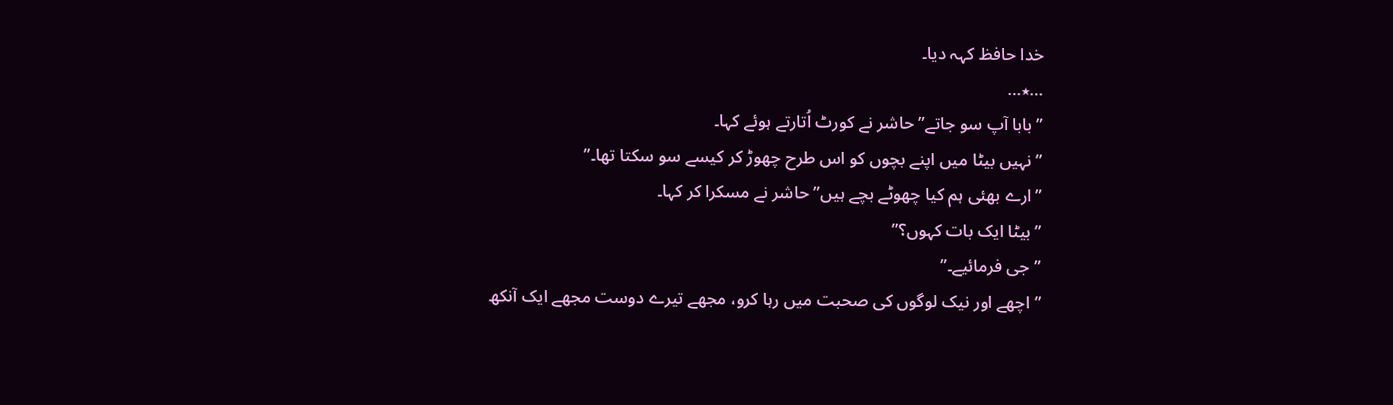خدا حافظ کہہ دیا۔
…٭…
”بابا آپ سو جاتے” حاشر نے کورٹ اُتارتے ہوئے کہا۔
”نہیں بیٹا میں اپنے بچوں کو اس طرح چھوڑ کر کیسے سو سکتا تھا۔”
”ارے بھئی ہم کیا چھوٹے بچے ہیں” حاشر نے مسکرا کر کہا۔
”بیٹا ایک بات کہوں؟”
”جی فرمائیے۔”
”اچھے اور نیک لوگوں کی صحبت میں رہا کرو، مجھے تیرے دوست مجھے ایک آنکھ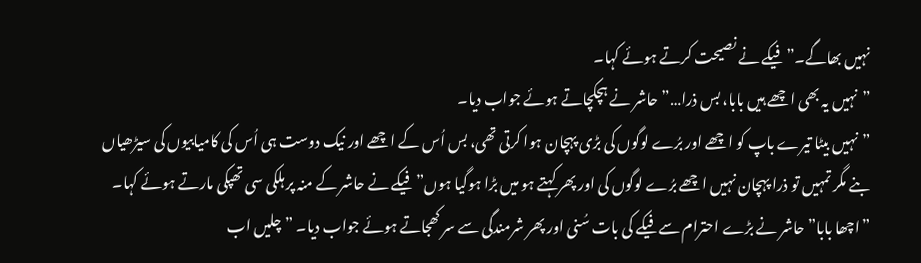نہیں بھاگے۔” فیکے نے نصیحت کرتے ہوئے کہا۔
”نہیں یہ بھی اچھے ہیں بابا، بس ذرا…” حاشر نے ہچکچاتے ہوئے جواب دیا۔
”نہیں بیٹا تیرے باپ کو اچھے اور برُے لوگوں کی بڑی پہچان ہوا کرتی تھی، بس اُس کے اچھے اور نیک دوست ہی اُس کی کامیابیوں کی سیڑھیاں بنے مگر تمہیں تو ذرا پہچان نہیں اچھے برُے لوگوں کی اور پھر کہتے ہو میں بڑا ہوگیا ہوں” فیکے نے حاشر کے منہ پر ہلکی سی تھپکی مارتے ہوئے کہا۔
”اچھا بابا” حاشر نے بڑے احترام سے فیکے کی بات سُنی اور پھر شرمندگی سے سر کھجاتے ہوئے جواب دیا۔ ”چلیں اب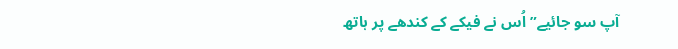آپ سو جائیے” اُس نے فیکے کے کندھے پر ہاتھ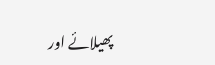پھیلائے اور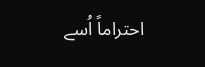احتراماً اُسے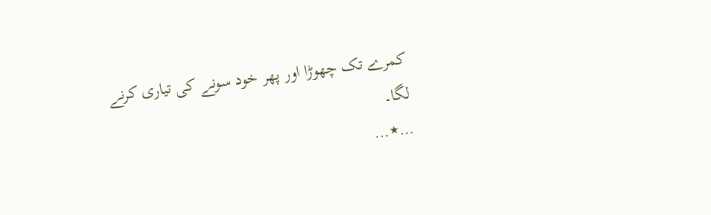کمرے تک چھوڑا اور پھر خود سونے کی تیاری کرنے لگا۔
…٭…